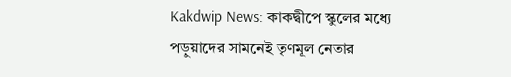Kakdwip News: কাকদ্বীপে স্কুলের মধ্যে পড়ুয়াদের সামনেই তৃণমূল নেতার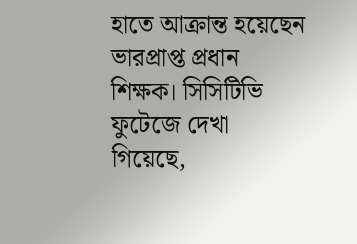হাতে আক্রান্ত হয়েছেন ভারপ্রাপ্ত প্রধান শিক্ষক। সিসিটিভি ফুটেজে দেখা গিয়েছে,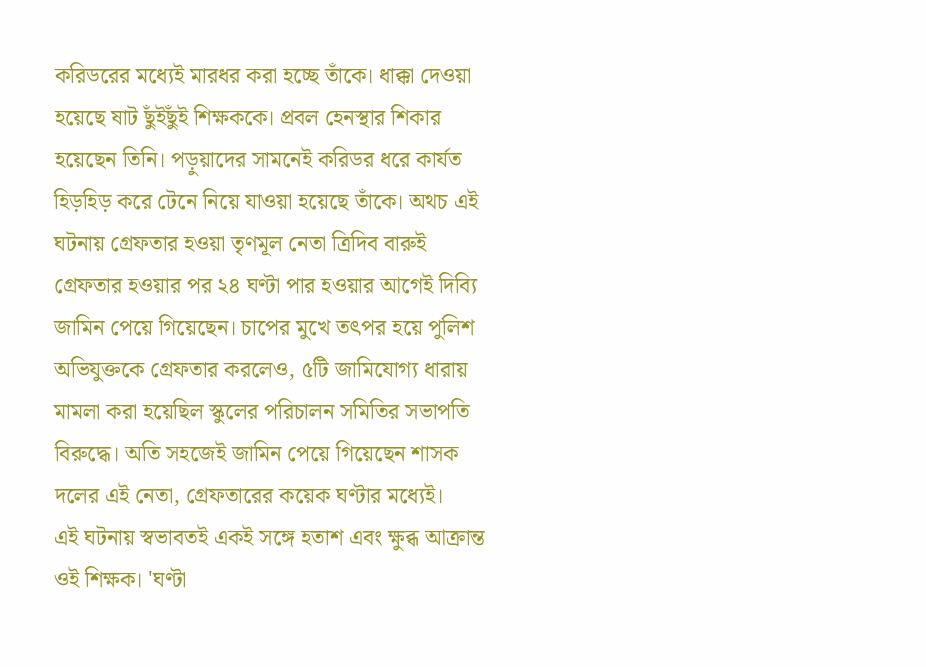করিডরের মধ্যেই মারধর করা হচ্ছে তাঁকে। ধাক্কা দেওয়া হয়েছে ষাট ছুঁইছুঁই শিক্ষককে। প্রবল হেনস্থার শিকার হয়েছেন তিনি। পড়ুয়াদের সামনেই করিডর ধরে কার্যত হিড়হিড় করে টেনে নিয়ে যাওয়া হয়েছে তাঁকে। অথচ এই ঘটনায় গ্রেফতার হওয়া তৃণমূল নেতা ত্রিদিব বারুই গ্রেফতার হওয়ার পর ২৪ ঘণ্টা পার হওয়ার আগেই দিব্যি জামিন পেয়ে গিয়েছেন। চাপের মুখে তৎপর হয়ে পুলিশ অভিযুক্তকে গ্রেফতার করলেও, ৫টি জামিযোগ্য ধারায় মামলা করা হয়েছিল স্কুলের পরিচালন সমিতির সভাপতি বিরুদ্ধে। অতি সহজেই জামিন পেয়ে গিয়েছেন শাসক দলের এই নেতা, গ্রেফতারের কয়েক ঘণ্টার মধ্যেই।
এই ঘটনায় স্বভাবতই একই সঙ্গে হতাশ এবং ক্ষুব্ধ আক্রান্ত ওই শিক্ষক। 'ঘণ্টা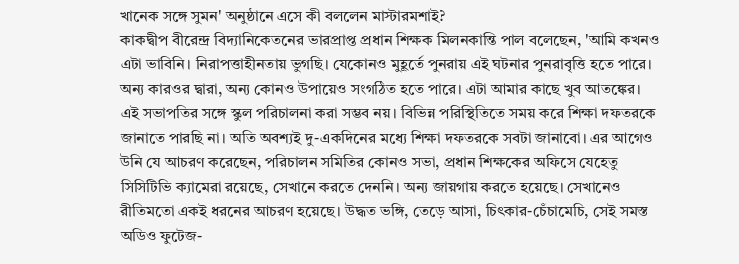খানেক সঙ্গে সুমন' অনুষ্ঠানে এসে কী বললেন মাস্টারমশাই?
কাকদ্বীপ বীরেন্দ্র বিদ্যানিকেতনের ভারপ্রাপ্ত প্রধান শিক্ষক মিলনকান্তি পাল বলেছেন, 'আমি কখনও এটা ভাবিনি। নিরাপত্তাহীনতায় ভুগছি। যেকোনও মুহূর্তে পুনরায় এই ঘটনার পুনরাবৃত্তি হতে পারে। অন্য কারওর দ্বারা, অন্য কোনও উপায়েও সংগঠিত হতে পারে। এটা আমার কাছে খুব আতঙ্কের। এই সভাপতির সঙ্গে স্কুল পরিচালনা করা সম্ভব নয়। বিভিন্ন পরিস্থিতিতে সময় করে শিক্ষা দফতরকে জানাতে পারছি না। অতি অবশ্যই দু-একদিনের মধ্যে শিক্ষা দফতরকে সবটা জানাবো। এর আগেও উনি যে আচরণ করেছেন, পরিচালন সমিতির কোনও সভা, প্রধান শিক্ষকের অফিসে যেহেতু সিসিটিভি ক্যামেরা রয়েছে, সেখানে করতে দেননি। অন্য জায়গায় করতে হয়েছে। সেখানেও রীতিমতো একই ধরনের আচরণ হয়েছে। উদ্ধত ভঙ্গি, তেড়ে আসা, চিৎকার-চেঁচামেচি, সেই সমস্ত অডিও ফুটেজ-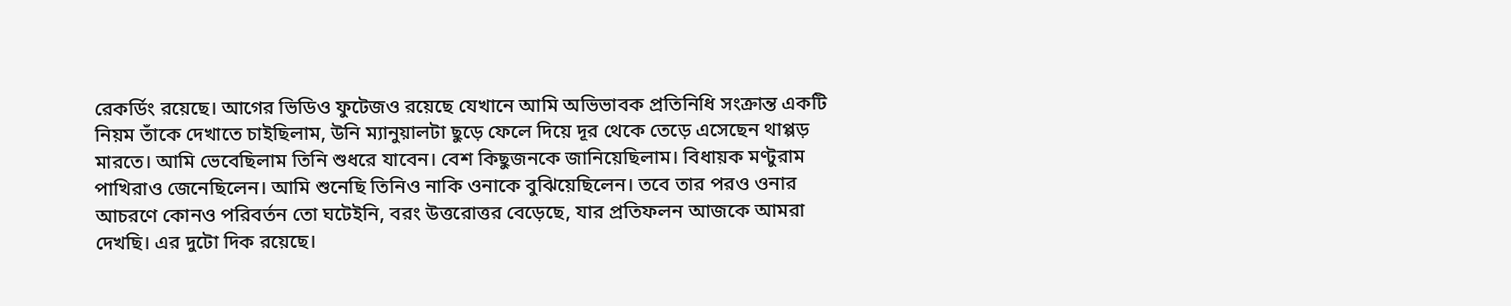রেকর্ডিং রয়েছে। আগের ভিডিও ফুটেজও রয়েছে যেখানে আমি অভিভাবক প্রতিনিধি সংক্রান্ত একটি নিয়ম তাঁকে দেখাতে চাইছিলাম, উনি ম্যানুয়ালটা ছুড়ে ফেলে দিয়ে দূর থেকে তেড়ে এসেছেন থাপ্পড় মারতে। আমি ভেবেছিলাম তিনি শুধরে যাবেন। বেশ কিছুজনকে জানিয়েছিলাম। বিধায়ক মণ্টুরাম পাখিরাও জেনেছিলেন। আমি শুনেছি তিনিও নাকি ওনাকে বুঝিয়েছিলেন। তবে তার পরও ওনার আচরণে কোনও পরিবর্তন তো ঘটেইনি, বরং উত্তরোত্তর বেড়েছে, যার প্রতিফলন আজকে আমরা দেখছি। এর দুটো দিক রয়েছে।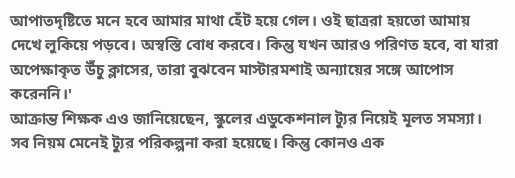আপাতদৃষ্টিতে মনে হবে আমার মাথা হেঁট হয়ে গেল। ওই ছাত্ররা হয়তো আমায় দেখে লুকিয়ে পড়বে। অস্বস্তি বোধ করবে। কিন্তু যখন আরও পরিণত হবে, বা যারা অপেক্ষাকৃত উঁচু ক্লাসের, তারা বুঝবেন মাস্টারমশাই অন্যায়ের সঙ্গে আপোস করেননি।'
আক্রান্ত শিক্ষক এও জানিয়েছেন, স্কুলের এডুকেশনাল ট্যুর নিয়েই মূলত সমস্যা। সব নিয়ম মেনেই ট্যুর পরিকল্পনা করা হয়েছে। কিন্তু কোনও এক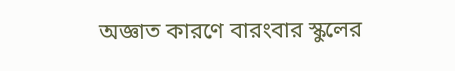অজ্ঞাত কারণে বারংবার স্কুলের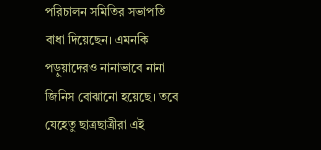পরিচালন সমিতির সভাপতি বাধা দিয়েছেন। এমনকি পড়ুয়াদেরও নানাভাবে নানা জিনিস বোঝানো হয়েছে। তবে যেহেতু ছাত্রছাত্রীরা এই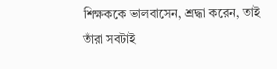শিক্ষককে ভালবাসেন, শ্রদ্ধা করেন, তাই তাঁরা সবটাই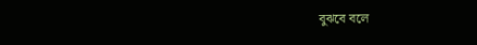বুঝবে বলে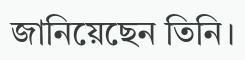জানিয়েছেন তিনি।